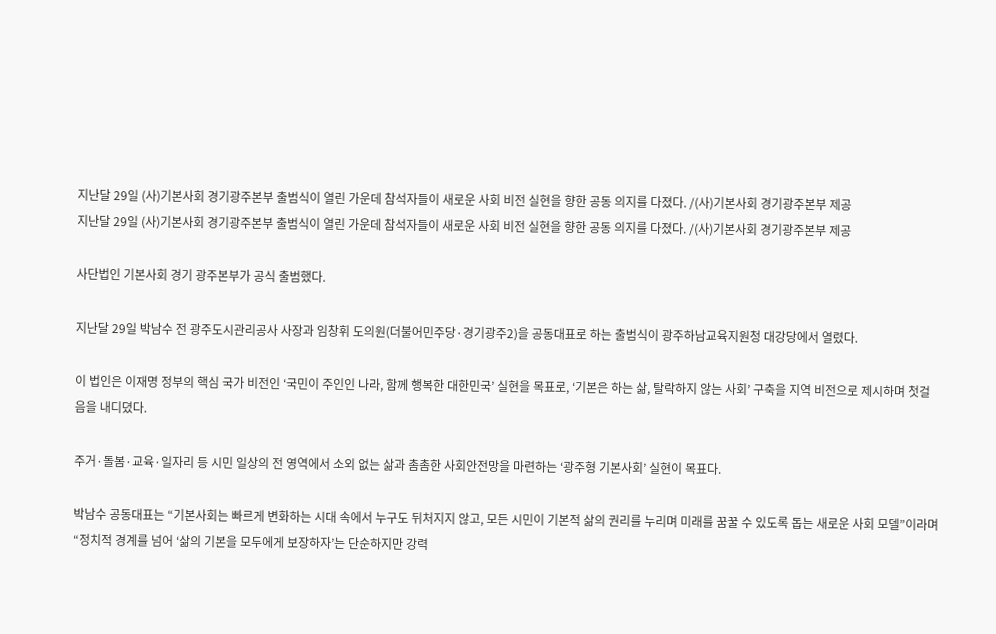지난달 29일 (사)기본사회 경기광주본부 출범식이 열린 가운데 참석자들이 새로운 사회 비전 실현을 향한 공동 의지를 다졌다. /(사)기본사회 경기광주본부 제공
지난달 29일 (사)기본사회 경기광주본부 출범식이 열린 가운데 참석자들이 새로운 사회 비전 실현을 향한 공동 의지를 다졌다. /(사)기본사회 경기광주본부 제공

사단법인 기본사회 경기 광주본부가 공식 출범했다.

지난달 29일 박남수 전 광주도시관리공사 사장과 임창휘 도의원(더불어민주당·경기광주2)을 공동대표로 하는 출범식이 광주하남교육지원청 대강당에서 열렸다.

이 법인은 이재명 정부의 핵심 국가 비전인 ‘국민이 주인인 나라, 함께 행복한 대한민국’ 실현을 목표로, ‘기본은 하는 삶, 탈락하지 않는 사회’ 구축을 지역 비전으로 제시하며 첫걸음을 내디뎠다.

주거·돌봄·교육·일자리 등 시민 일상의 전 영역에서 소외 없는 삶과 촘촘한 사회안전망을 마련하는 ‘광주형 기본사회’ 실현이 목표다.

박남수 공동대표는 “기본사회는 빠르게 변화하는 시대 속에서 누구도 뒤처지지 않고, 모든 시민이 기본적 삶의 권리를 누리며 미래를 꿈꿀 수 있도록 돕는 새로운 사회 모델”이라며 “정치적 경계를 넘어 ‘삶의 기본을 모두에게 보장하자’는 단순하지만 강력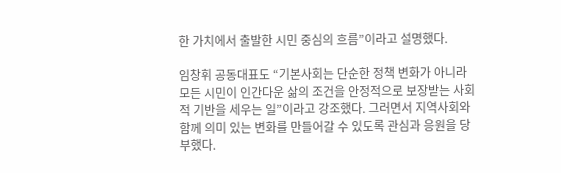한 가치에서 출발한 시민 중심의 흐름”이라고 설명했다.

임창휘 공동대표도 “기본사회는 단순한 정책 변화가 아니라 모든 시민이 인간다운 삶의 조건을 안정적으로 보장받는 사회적 기반을 세우는 일”이라고 강조했다. 그러면서 지역사회와 함께 의미 있는 변화를 만들어갈 수 있도록 관심과 응원을 당부했다.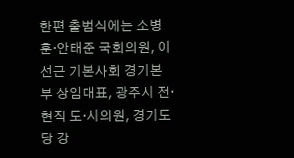한편 출범식에는 소병훈·안태준 국회의원, 이선근 기본사회 경기본부 상임대표, 광주시 전·현직 도·시의원, 경기도당 강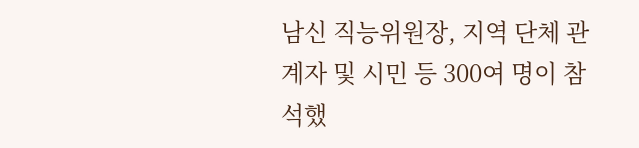남신 직능위원장, 지역 단체 관계자 및 시민 등 300여 명이 참석했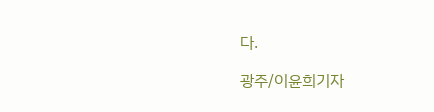다.

광주/이윤희기자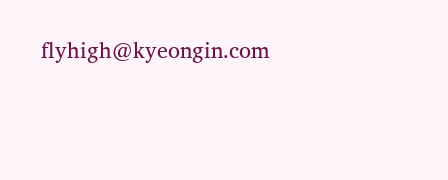flyhigh@kyeongin.com